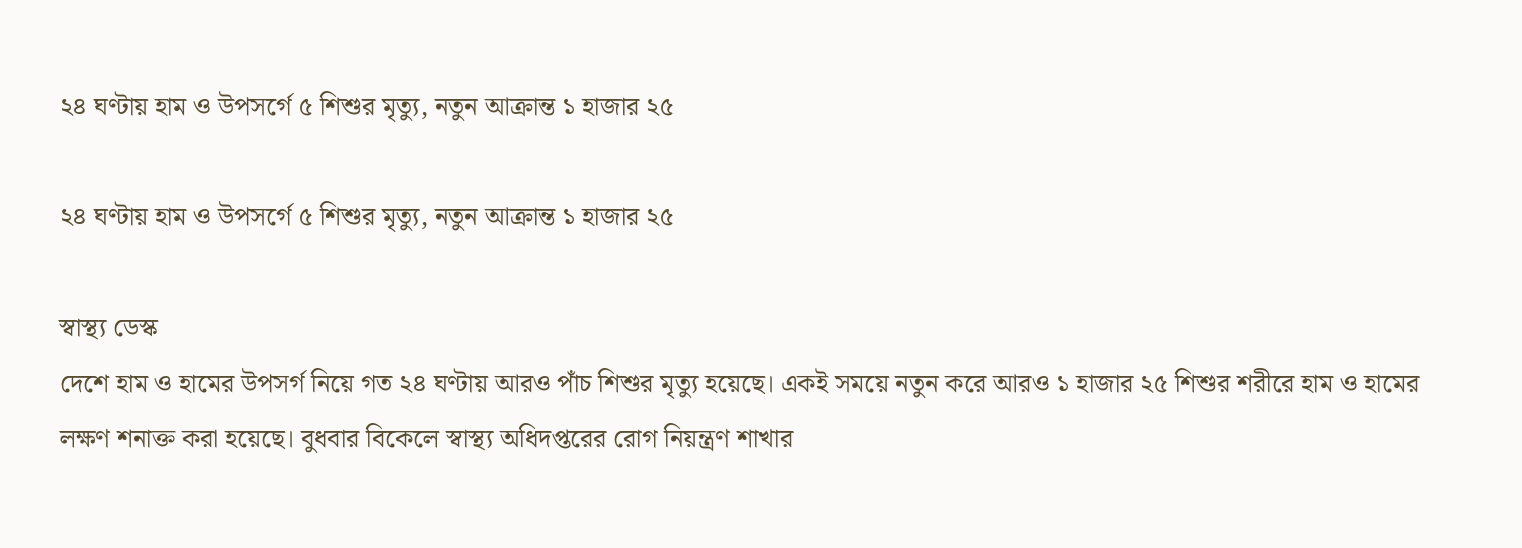২৪ ঘণ্টায় হাম ও উপসর্গে ৫ শিশুর মৃত্যু, নতুন আক্রান্ত ১ হাজার ২৫

২৪ ঘণ্টায় হাম ও উপসর্গে ৫ শিশুর মৃত্যু, নতুন আক্রান্ত ১ হাজার ২৫

স্বাস্থ্য ডেস্ক
দেশে হাম ও হামের উপসর্গ নিয়ে গত ২৪ ঘণ্টায় আরও পাঁচ শিশুর মৃত্যু হয়েছে। একই সময়ে নতুন করে আরও ১ হাজার ২৫ শিশুর শরীরে হাম ও হামের লক্ষণ শনাক্ত করা হয়েছে। বুধবার বিকেলে স্বাস্থ্য অধিদপ্তরের রোগ নিয়ন্ত্রণ শাখার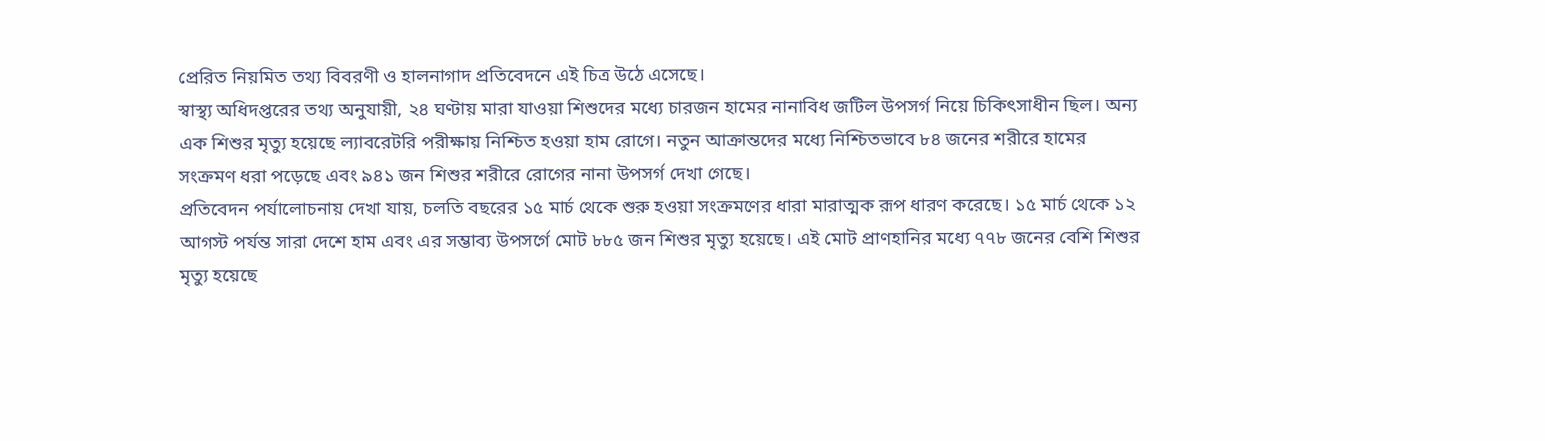প্রেরিত নিয়মিত তথ্য বিবরণী ও হালনাগাদ প্রতিবেদনে এই চিত্র উঠে এসেছে।
স্বাস্থ্য অধিদপ্তরের তথ্য অনুযায়ী, ২৪ ঘণ্টায় মারা যাওয়া শিশুদের মধ্যে চারজন হামের নানাবিধ জটিল উপসর্গ নিয়ে চিকিৎসাধীন ছিল। অন্য এক শিশুর মৃত্যু হয়েছে ল্যাবরেটরি পরীক্ষায় নিশ্চিত হওয়া হাম রোগে। নতুন আক্রান্তদের মধ্যে নিশ্চিতভাবে ৮৪ জনের শরীরে হামের সংক্রমণ ধরা পড়েছে এবং ৯৪১ জন শিশুর শরীরে রোগের নানা উপসর্গ দেখা গেছে।
প্রতিবেদন পর্যালোচনায় দেখা যায়, চলতি বছরের ১৫ মার্চ থেকে শুরু হওয়া সংক্রমণের ধারা মারাত্মক রূপ ধারণ করেছে। ১৫ মার্চ থেকে ১২ আগস্ট পর্যন্ত সারা দেশে হাম এবং এর সম্ভাব্য উপসর্গে মোট ৮৮৫ জন শিশুর মৃত্যু হয়েছে। এই মোট প্রাণহানির মধ্যে ৭৭৮ জনের বেশি শিশুর মৃত্যু হয়েছে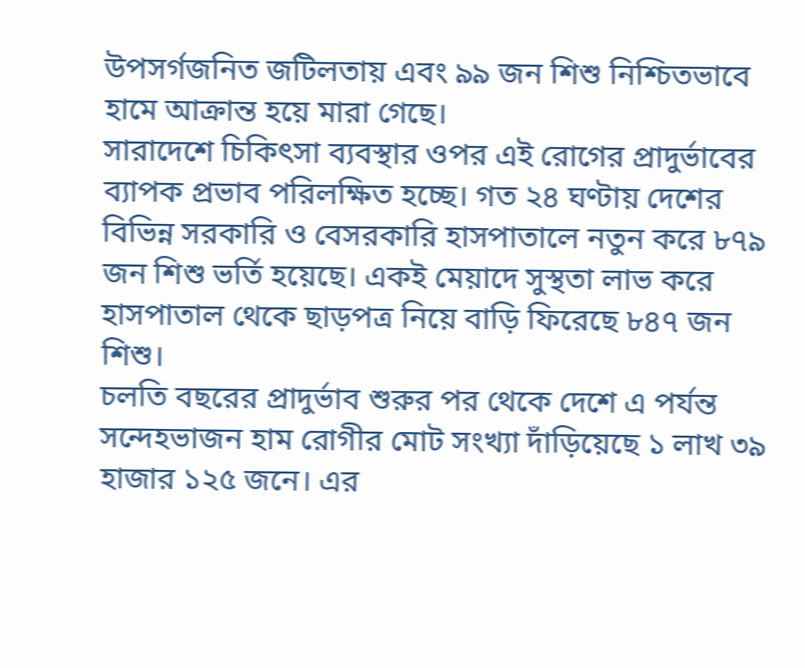উপসর্গজনিত জটিলতায় এবং ৯৯ জন শিশু নিশ্চিতভাবে হামে আক্রান্ত হয়ে মারা গেছে।
সারাদেশে চিকিৎসা ব্যবস্থার ওপর এই রোগের প্রাদুর্ভাবের ব্যাপক প্রভাব পরিলক্ষিত হচ্ছে। গত ২৪ ঘণ্টায় দেশের বিভিন্ন সরকারি ও বেসরকারি হাসপাতালে নতুন করে ৮৭৯ জন শিশু ভর্তি হয়েছে। একই মেয়াদে সুস্থতা লাভ করে হাসপাতাল থেকে ছাড়পত্র নিয়ে বাড়ি ফিরেছে ৮৪৭ জন শিশু।
চলতি বছরের প্রাদুর্ভাব শুরুর পর থেকে দেশে এ পর্যন্ত সন্দেহভাজন হাম রোগীর মোট সংখ্যা দাঁড়িয়েছে ১ লাখ ৩৯ হাজার ১২৫ জনে। এর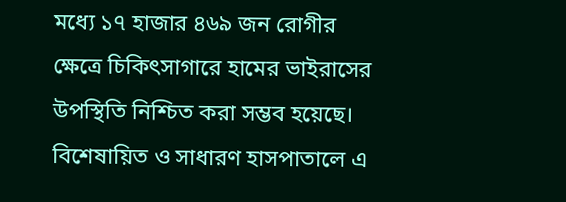মধ্যে ১৭ হাজার ৪৬৯ জন রোগীর ক্ষেত্রে চিকিৎসাগারে হামের ভাইরাসের উপস্থিতি নিশ্চিত করা সম্ভব হয়েছে। বিশেষায়িত ও সাধারণ হাসপাতালে এ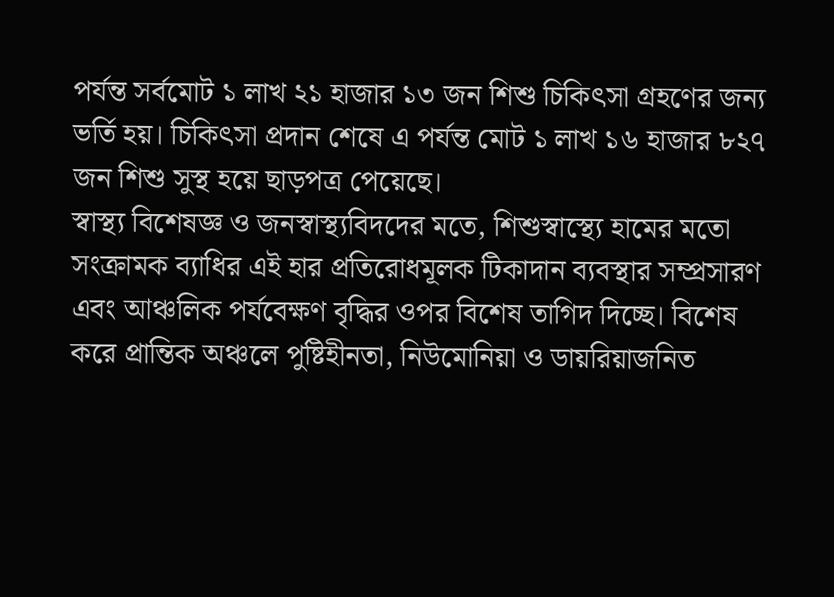পর্যন্ত সর্বমোট ১ লাখ ২১ হাজার ১৩ জন শিশু চিকিৎসা গ্রহণের জন্য ভর্তি হয়। চিকিৎসা প্রদান শেষে এ পর্যন্ত মোট ১ লাখ ১৬ হাজার ৮২৭ জন শিশু সুস্থ হয়ে ছাড়পত্র পেয়েছে।
স্বাস্থ্য বিশেষজ্ঞ ও জনস্বাস্থ্যবিদদের মতে, শিশুস্বাস্থ্যে হামের মতো সংক্রামক ব্যাধির এই হার প্রতিরোধমূলক টিকাদান ব্যবস্থার সম্প্রসারণ এবং আঞ্চলিক পর্যবেক্ষণ বৃদ্ধির ওপর বিশেষ তাগিদ দিচ্ছে। বিশেষ করে প্রান্তিক অঞ্চলে পুষ্টিহীনতা, নিউমোনিয়া ও ডায়রিয়াজনিত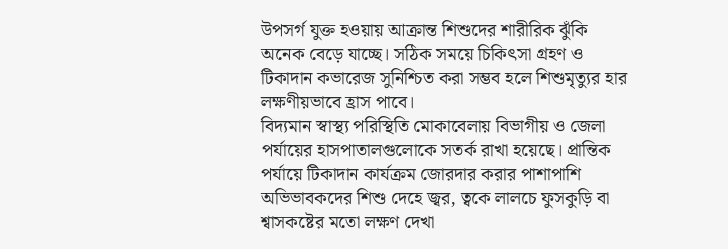উপসর্গ যুক্ত হওয়ায় আক্রান্ত শিশুদের শারীরিক ঝুঁকি অনেক বেড়ে যাচ্ছে। সঠিক সময়ে চিকিৎসা গ্রহণ ও টিকাদান কভারেজ সুনিশ্চিত করা সম্ভব হলে শিশুমৃত্যুর হার লক্ষণীয়ভাবে হ্রাস পাবে।
বিদ্যমান স্বাস্থ্য পরিস্থিতি মোকাবেলায় বিভাগীয় ও জেলা পর্যায়ের হাসপাতালগুলোকে সতর্ক রাখা হয়েছে। প্রান্তিক পর্যায়ে টিকাদান কার্যক্রম জোরদার করার পাশাপাশি অভিভাবকদের শিশু দেহে জ্বর, ত্বকে লালচে ফুসকুড়ি বা শ্বাসকষ্টের মতো লক্ষণ দেখা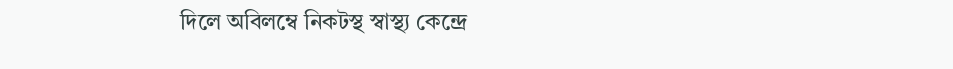দিলে অবিলম্বে নিকটস্থ স্বাস্থ্য কেন্দ্রে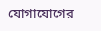যোগাযোগের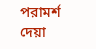পরামর্শ দেয়া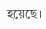হয়েছে।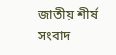জাতীয় শীর্ষ সংবাদ